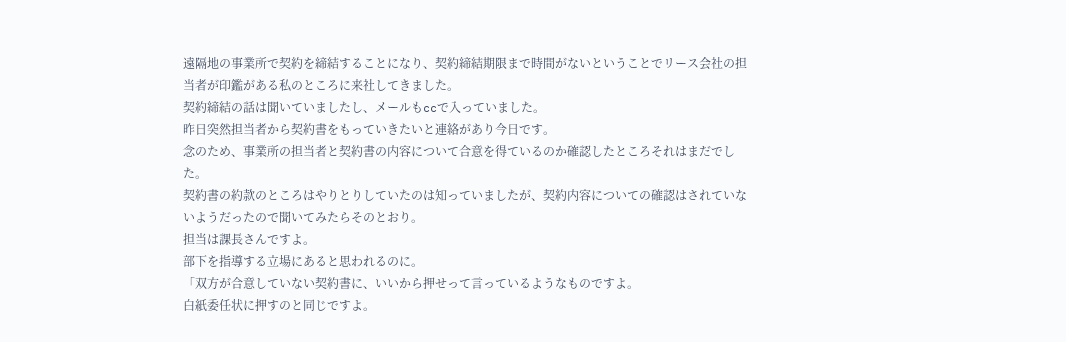遠隔地の事業所で契約を締結することになり、契約締結期限まで時間がないということでリース会社の担当者が印鑑がある私のところに来社してきました。
契約締結の話は聞いていましたし、メールもccで入っていました。
昨日突然担当者から契約書をもっていきたいと連絡があり今日です。
念のため、事業所の担当者と契約書の内容について合意を得ているのか確認したところそれはまだでした。
契約書の約款のところはやりとりしていたのは知っていましたが、契約内容についての確認はされていないようだったので聞いてみたらそのとおり。
担当は課長さんですよ。
部下を指導する立場にあると思われるのに。
「双方が合意していない契約書に、いいから押せって言っているようなものですよ。
白紙委任状に押すのと同じですよ。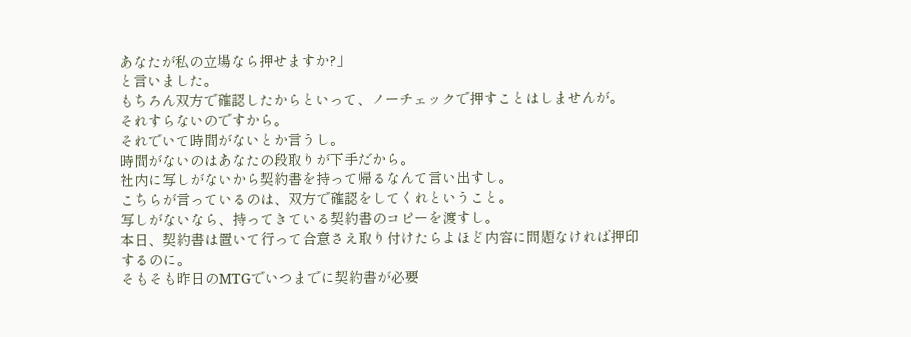あなたが私の立場なら押せますか?」
と言いました。
もちろん双方で確認したからといって、ノーチェックで押すことはしませんが。
それすらないのですから。
それでいて時間がないとか言うし。
時間がないのはあなたの段取りが下手だから。
社内に写しがないから契約書を持って帰るなんて言い出すし。
こちらが言っているのは、双方で確認をしてくれということ。
写しがないなら、持ってきている契約書のコピーを渡すし。
本日、契約書は置いて行って合意さえ取り付けたらよほど内容に問題なければ押印するのに。
そもそも昨日のMTGでいつまでに契約書が必要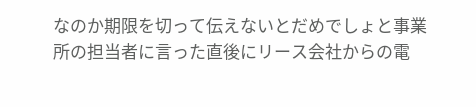なのか期限を切って伝えないとだめでしょと事業所の担当者に言った直後にリース会社からの電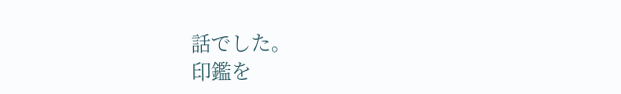話でした。
印鑑を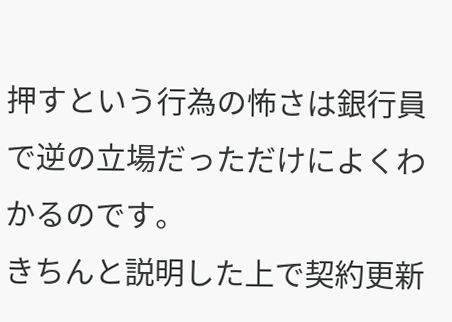押すという行為の怖さは銀行員で逆の立場だっただけによくわかるのです。
きちんと説明した上で契約更新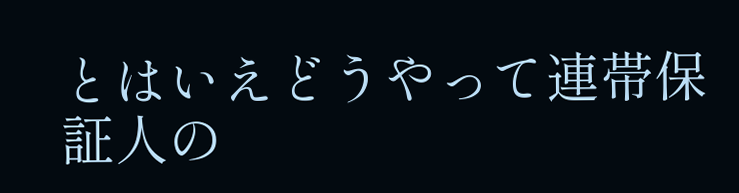とはいえどうやって連帯保証人の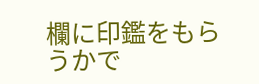欄に印鑑をもらうかで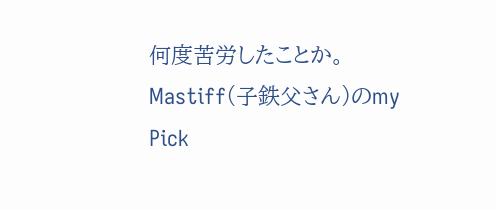何度苦労したことか。
Mastiff(子鉄父さん)のmy Pick